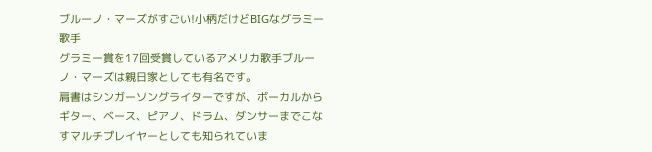ブルーノ・マーズがすごい!小柄だけどBIGなグラミー歌手
グラミー賞を17回受賞しているアメリカ歌手ブルーノ・マーズは親日家としても有名です。
肩書はシンガーソングライターですが、ボーカルからギター、ベース、ピアノ、ドラム、ダンサーまでこなすマルチプレイヤーとしても知られていま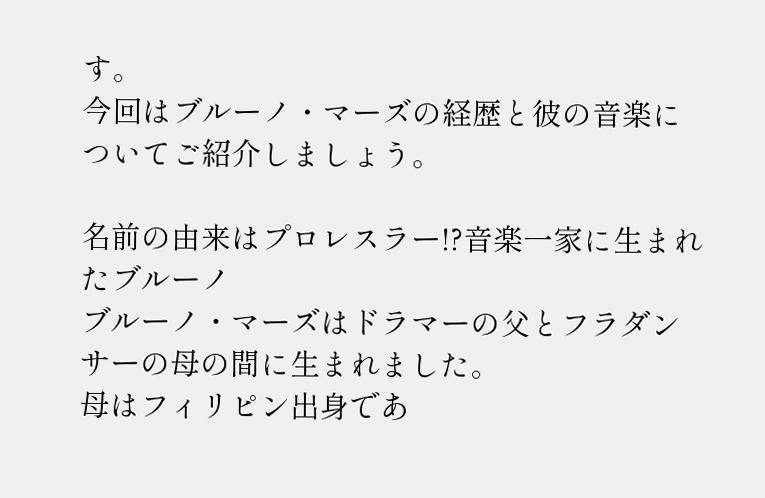す。
今回はブルーノ・マーズの経歴と彼の音楽についてご紹介しましょう。

名前の由来はプロレスラー!?音楽一家に生まれたブルーノ
ブルーノ・マーズはドラマーの父とフラダンサーの母の間に生まれました。
母はフィリピン出身であ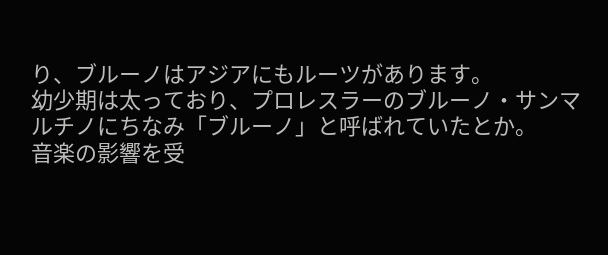り、ブルーノはアジアにもルーツがあります。
幼少期は太っており、プロレスラーのブルーノ・サンマルチノにちなみ「ブルーノ」と呼ばれていたとか。
音楽の影響を受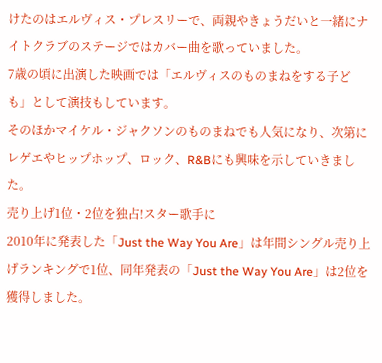けたのはエルヴィス・プレスリーで、両親やきょうだいと一緒にナイトクラブのステージではカバー曲を歌っていました。
7歳の頃に出演した映画では「エルヴィスのものまねをする子ども」として演技もしています。
そのほかマイケル・ジャクソンのものまねでも人気になり、次第にレゲエやヒップホップ、ロック、R&Bにも興味を示していきました。
売り上げ1位・2位を独占!スター歌手に
2010年に発表した「Just the Way You Are」は年間シングル売り上げランキングで1位、同年発表の「Just the Way You Are」は2位を獲得しました。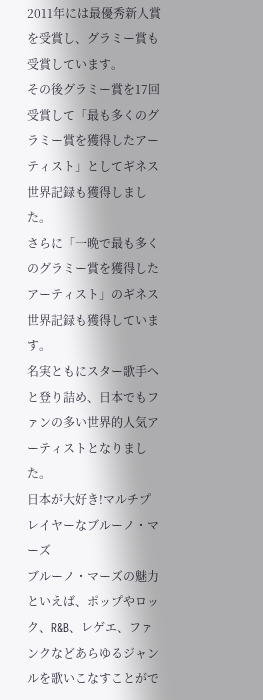2011年には最優秀新人賞を受賞し、グラミー賞も受賞しています。
その後グラミー賞を17回受賞して「最も多くのグラミー賞を獲得したアーティスト」としてギネス世界記録も獲得しました。
さらに「一晩で最も多くのグラミー賞を獲得したアーティスト」のギネス世界記録も獲得しています。
名実ともにスター歌手へと登り詰め、日本でもファンの多い世界的人気アーティストとなりました。
日本が大好き!マルチプレイヤーなブルーノ・マーズ
ブルーノ・マーズの魅力といえば、ポップやロック、R&B、レゲエ、ファンクなどあらゆるジャンルを歌いこなすことがで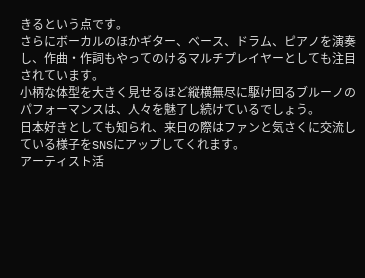きるという点です。
さらにボーカルのほかギター、ベース、ドラム、ピアノを演奏し、作曲・作詞もやってのけるマルチプレイヤーとしても注目されています。
小柄な体型を大きく見せるほど縦横無尽に駆け回るブルーノのパフォーマンスは、人々を魅了し続けているでしょう。
日本好きとしても知られ、来日の際はファンと気さくに交流している様子をSNSにアップしてくれます。
アーティスト活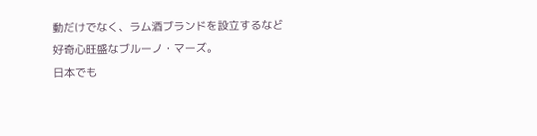動だけでなく、ラム酒ブランドを設立するなど好奇心旺盛なブルーノ・マーズ。
日本でも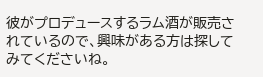彼がプロデュースするラム酒が販売されているので、興味がある方は探してみてくださいね。